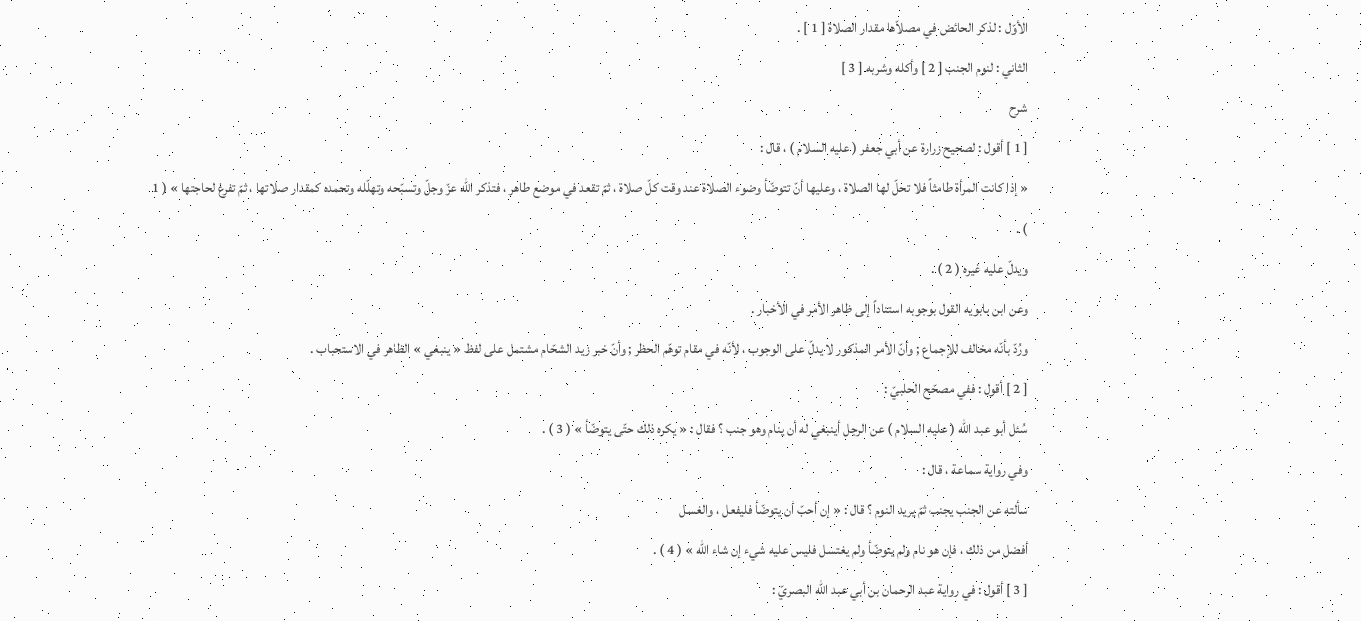الأوّل : لذكر الحائض في مصلاّها مقدار الصلاة [ 1 ] .
الثاني : لنوم الجنب [ 2 ] وأكله وشربه [ 3 ]
شرح
[ 1 ] أقول : لصحيح زرارة عن أبي جعفر ( عليه السلام ) ، قال :
« إذا كانت المرأة طامثاً فلا تحلّ لها الصلاة ، وعليها أنّ تتوضّأ وضوء الصلاة عند وقت كلّ صلاة ، ثمّ تقعد في موضع طاهر ، فتذكر الله عزّ وجلّ وتسبّحه وتهلّله وتحمده كمقدار صلاتها ، ثمّ تفرغ لحاجتها » ( 1 ) .
ويدلّ عليه غيره ( 2 ) .
وعن ابن بابويه القول بوجوبه استناداً إلى ظاهر الأمر في الأخبار .
ورُدّ بأنّه مخالف للإجماع ; وأنّ الأمر المذكور لا يدلّ على الوجوب ، لأنّه في مقام توهّم الحظر ; وأنّ خبر زيد الشحّام مشتمل على لفظ « ينبغي » الظاهر في الاستحباب .
[ 2 ] أقول : ففي مصحّح الحلبيّ :
سُئل أبو عبد الله ( عليه السلام ) عن الرجل أينبغي له أن ينام وهو جنب ؟ فقال : « يكره ذلك حتّى يتوضّأ » ( 3 ) .
وفي رواية سماعة ، قال :
سألته عن الجنب يجنب ثمّ يريد النوم ؟ قال : « إن أحبّ أن يتوضّأ فليفعل ، والغسل
أفضل من ذلك ، فإن هو نام ولم يتوضّأ ولم يغتسل فليس عليه شيء إن شاء الله » ( 4 ) .
[ 3 ] أقول : في رواية عبد الرحمان بن أبي عبد الله البصريّ :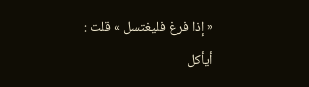« إذا فرغ فليغتسل » قلت : أيأكل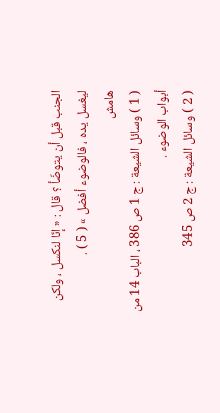الجنب قبل أن يتوضّأ ؟ قال : « إنّا لنكسل ، ولكن ليغسل يده ، فالوضوء أفضل » ( 5 ) .
هامش
( 1 ) وسائل الشيعة : ج 1 ص 386 ، الباب 14 من أبواب الوضوء .
( 2 ) وسائل الشيعة : ج 2 ص 345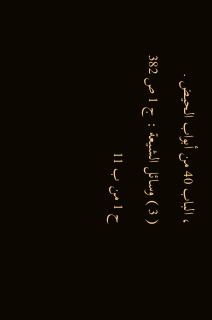، الباب 40 من أبواب الحيض .
( 3 ) وسائل الشيعة : ج 1 ص 382 ح 1 من ب 11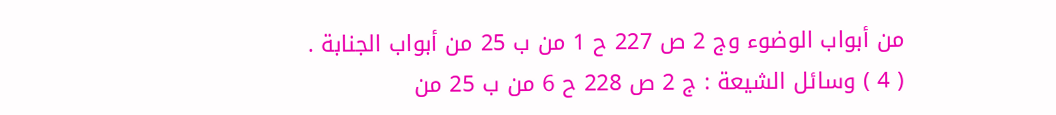من أبواب الوضوء وج 2 ص 227 ح 1 من ب 25 من أبواب الجنابة .
( 4 ) وسائل الشيعة : ج 2 ص 228 ح 6 من ب 25 من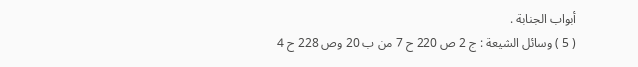أبواب الجنابة .
( 5 ) وسائل الشيعة : ج 2 ص 220 ح 7 من ب 20 وص 228 ح 4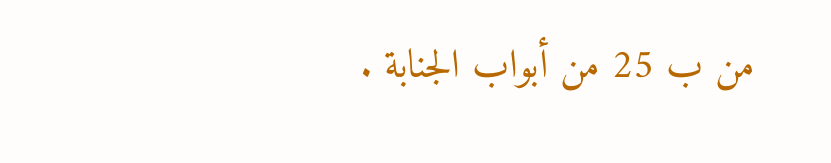من ب 25 من أبواب الجنابة .